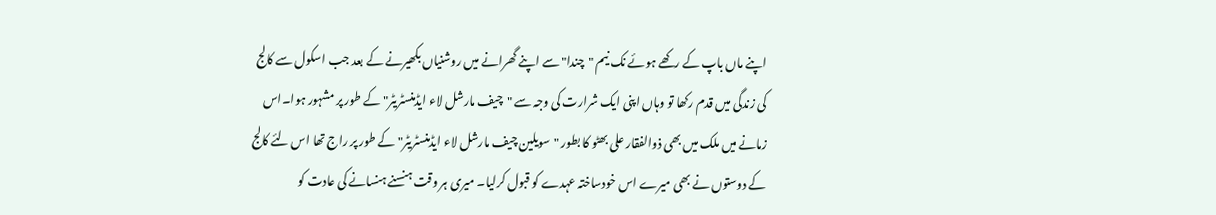اپنے ماں باپ کے رکھے ہوئے نک نیم "چندا" سے اپنے گھرانے میں روشنیاں بکھیرنے کے بعد جب اسکول سے کالج کی زندگی میں قدم رکھا تو وہاں اپنی ایک شرارت کی وجہ سے "چیف مارشل لاء ایڈمنسٹریٹر" کے طور پر مشہور ہوا۔اس زمانے میں ملک میں بھی ذوالفقار علی بھٹو کا بطور "سویلین چیف مارشل لاء ایڈمنسٹریٹر" کے طور پر راج تھا اس لئے کالج کے دوستوں نے بھی میرے اس خودساختہ عہدے کو قبول کرلیا۔ میری ہر وقت ہنسنے ہنسانے کی عادت کو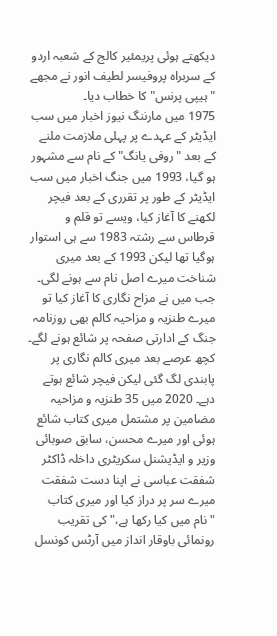دیکھتے ہوئی پریمئیر کالج کے شعبہ اردو کے سربراہ پروفیسر لطیف انور نے مجھے "ہیپی پرنس" کا خطاب دیا۔
1975 میں مارننگ نیوز اخبار میں سب ایڈیٹر کے عہدے پر پہلی ملازمت ملنے کے بعد "روفی یانگ" کے نام سے مشہور ہو گیا، 1993 میں جنگ اخبار میں سب ایڈیٹر کے طور پر تقرری کے بعد فیچر لکھنے کا آغاز کیا، ویسے تو قلم و قرطاس سے رشتہ 1983 سے ہی استوار ہوگیا تھا لیکن 1993 کے بعد میری شناخت میرے اصل نام سے ہونے لگی۔ جب میں نے مزاح نگاری کا آغاز کیا تو میرے طنزیہ و مزاحیہ کالم بھی روزنامہ جنگ کے ادارتی صفحہ پر شائع ہونے لگے۔
کچھ عرصے بعد میری کالم نگاری پر پابندی لگ گئی لیکن فیچر شائع ہوتے دہے۔ 2020 میں 35 طنزیہ و مزاحیہ مضامین پر مشتمل میری کتاب شائع ہوئی اور میرے محسن، سابق صوبائی وزیر و ایڈیشنل سکریٹری داخلہ ڈاکٹر شفقت عباسی نے اپنا دست شفقت میرے سر پر دراز کیا اور میری کتاب "نام میں کیا رکھا ہے،" کی تقریب رونمائی باوقار انداز میں آرٹس کونسل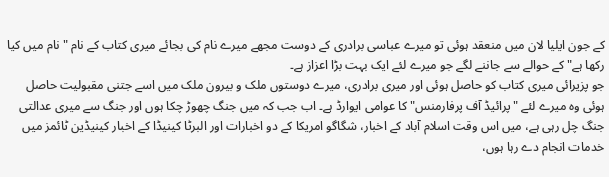کے جون ایلیا لان میں منعقد ہوئی تو میرے عباسی برادری کے دوست مجھے میرے نام کی بجائے میری کتاب کے نام "نام میں کیا رکھا ہے" کے حوالے سے جاننے لگے جو میرے لئے ایک بہت بڑا اعزاز ہے۔
جو پزیرائی میری کتاب کو حاصل ہوئی اور میری برادری، میرے دوستوں ملک و بیرون ملک میں اسے جتنی مقبولیت حاصل ہوئی وہ میرے لئے "پرائیڈ آف پرفارمنس" کا عوامی ایوارڈ ہے۔ اب جب کہ میں جنگ چھوڑ چکا ہوں اور جنگ سے میری عدالتی جنگ چل رہی ہے، میں اس وقت اسلام آباد کے اخبار، شگاگو امریکا کے دو اخبارات اور البرٹا کینیڈا کے اخبار کینیڈین ٹائمز میں خدمات انجام دے رہا ہوں،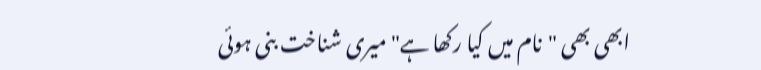ابھی بھی "نام میں کیا رکھا ہے" میری شناخت بنی ہوئی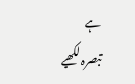ہے
تبصرہ لکھیے